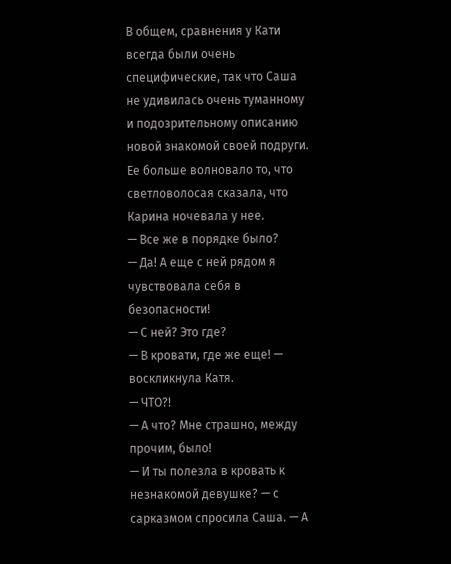В общем, сравнения у Кати всегда были очень специфические, так что Саша не удивилась очень туманному и подозрительному описанию новой знакомой своей подруги. Ее больше волновало то, что светловолосая сказала, что Карина ночевала у нее.
— Все же в порядке было?
— Да! А еще с ней рядом я чувствовала себя в безопасности!
— С ней? Это где?
— В кровати, где же еще! — воскликнула Катя.
— ЧТО?!
— А что? Мне страшно, между прочим, было!
— И ты полезла в кровать к незнакомой девушке? — с сарказмом спросила Саша. — А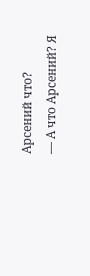Арсений что?
— А что Арсений? Я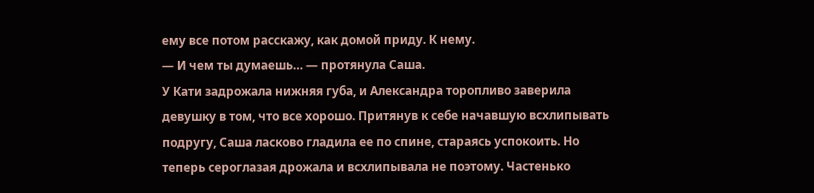ему все потом расскажу, как домой приду. К нему.
— И чем ты думаешь… — протянула Саша.
У Кати задрожала нижняя губа, и Александра торопливо заверила девушку в том, что все хорошо. Притянув к себе начавшую всхлипывать подругу, Саша ласково гладила ее по спине, стараясь успокоить. Но теперь сероглазая дрожала и всхлипывала не поэтому. Частенько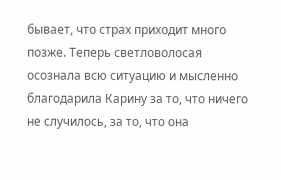бывает, что страх приходит много позже. Теперь светловолосая осознала всю ситуацию и мысленно благодарила Карину за то, что ничего не случилось, за то, что она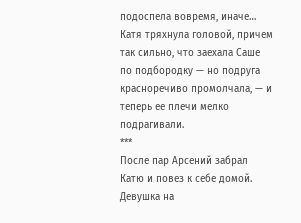подоспела вовремя, иначе… Катя тряхнула головой, причем так сильно, что заехала Саше по подбородку — но подруга красноречиво промолчала, — и теперь ее плечи мелко подрагивали.
***
После пар Арсений забрал Катю и повез к себе домой. Девушка на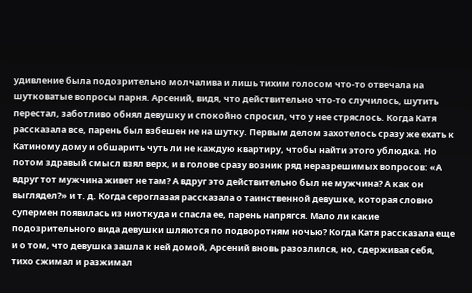удивление была подозрительно молчалива и лишь тихим голосом что-то отвечала на шутковатые вопросы парня. Арсений, видя, что действительно что-то случилось, шутить перестал, заботливо обнял девушку и спокойно спросил, что у нее стряслось. Когда Катя рассказала все, парень был взбешен не на шутку. Первым делом захотелось сразу же ехать к Катиному дому и обшарить чуть ли не каждую квартиру, чтобы найти этого ублюдка. Но потом здравый смысл взял верх, и в голове сразу возник ряд неразрешимых вопросов: «А вдруг тот мужчина живет не там? А вдруг это действительно был не мужчина? А как он выглядел?» и т. д. Когда сероглазая рассказала о таинственной девушке, которая словно супермен появилась из ниоткуда и спасла ее, парень напрягся. Мало ли какие подозрительного вида девушки шляются по подворотням ночью? Когда Катя рассказала еще и о том, что девушка зашла к ней домой, Арсений вновь разозлился, но, сдерживая себя, тихо сжимал и разжимал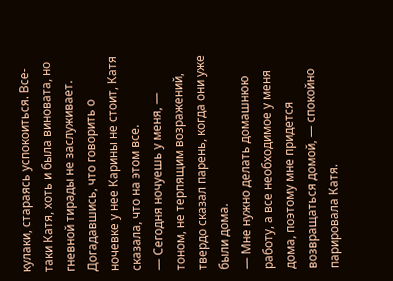кулаки, стараясь успокоиться. Все-таки Катя, хоть и была виновата, но гневной тирады не заслуживает. Догадавшись, что говорить о ночевке у нее Карины не стоит, Катя сказала, что на этом все.
— Сегодня ночуешь у меня, — тоном, не терпящим возражений, твердо сказал парень, когда они уже были дома.
— Мне нужно делать домашнюю работу, а все необходимое у меня дома, поэтому мне придется возвращаться домой, — спокойно парировала Катя.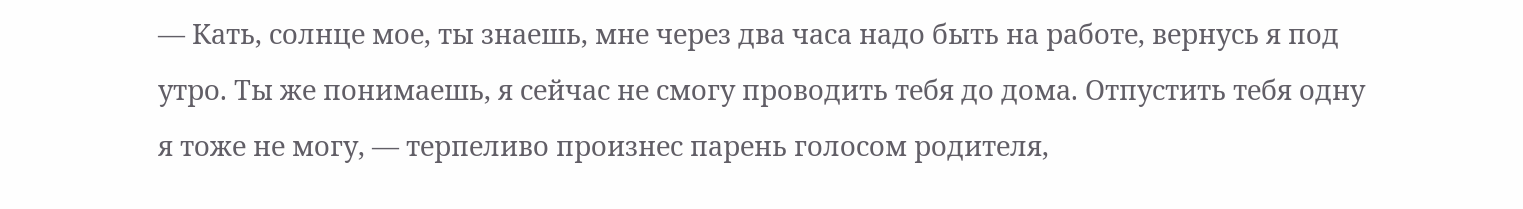— Кать, солнце мое, ты знаешь, мне через два часа надо быть на работе, вернусь я под утро. Ты же понимаешь, я сейчас не смогу проводить тебя до дома. Отпустить тебя одну я тоже не могу, — терпеливо произнес парень голосом родителя,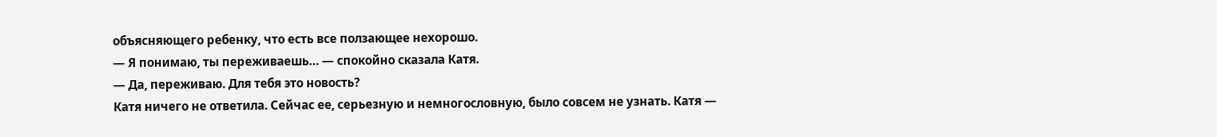объясняющего ребенку, что есть все ползающее нехорошо.
— Я понимаю, ты переживаешь… — спокойно сказала Катя.
— Да, переживаю. Для тебя это новость?
Катя ничего не ответила. Сейчас ее, серьезную и немногословную, было совсем не узнать. Катя —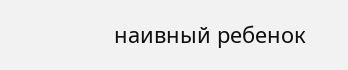наивный ребенок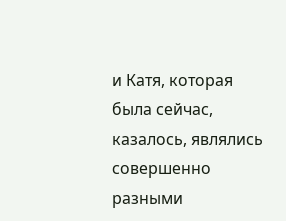и Катя, которая была сейчас, казалось, являлись совершенно разными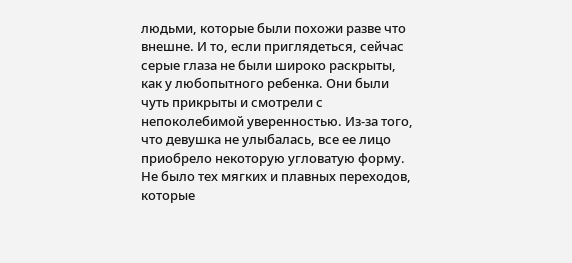людьми, которые были похожи разве что внешне. И то, если приглядеться, сейчас серые глаза не были широко раскрыты, как у любопытного ребенка. Они были чуть прикрыты и смотрели с непоколебимой уверенностью. Из-за того, что девушка не улыбалась, все ее лицо приобрело некоторую угловатую форму. Не было тех мягких и плавных переходов, которые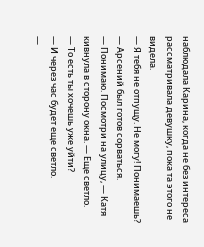наблюдала Карина, когда не без интереса рассматривала девушку, пока та этого не видела.
— Я тебя не отпущу. Не могу! Понимаешь? — Арсений был готов сорваться.
— Понимаю. Посмотри на улицу, — Катя кивнула в сторону окна. — Еще светло.
— То есть ты хочешь уже уйти?
— И через час будет еще светло.
—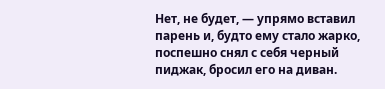Нет, не будет, — упрямо вставил парень и, будто ему стало жарко, поспешно снял с себя черный пиджак, бросил его на диван.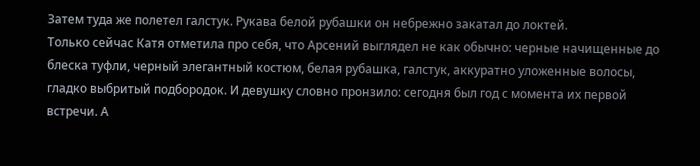Затем туда же полетел галстук. Рукава белой рубашки он небрежно закатал до локтей.
Только сейчас Катя отметила про себя, что Арсений выглядел не как обычно: черные начищенные до блеска туфли, черный элегантный костюм, белая рубашка, галстук, аккуратно уложенные волосы, гладко выбритый подбородок. И девушку словно пронзило: сегодня был год с момента их первой встречи. А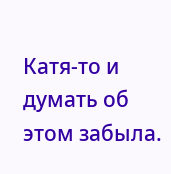Катя-то и думать об этом забыла.